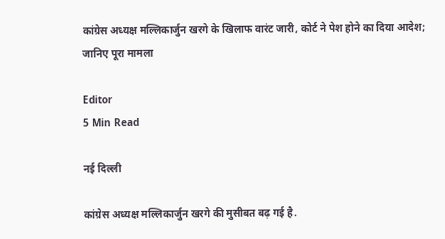कांग्रेस अध्यक्ष मल्लिकार्जुन खरगे के खिलाफ वारंट जारी, कोर्ट ने पेश होने का दिया आदेश; जानिए पूरा मामला

Editor
5 Min Read

नई दिल्ली

कांग्रेस अध्यक्ष मल्लिकार्जुन खरगे की मुसीबत बढ़ गई है.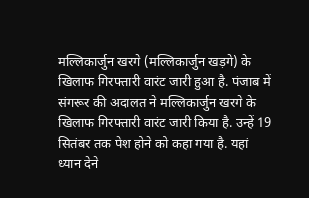मल्लिकार्जुन खरगे (मल्लिकार्जुन खड़गे) के खिलाफ गिरफ्तारी वारंट जारी हुआ है. पंजाब में संगरूर की अदालत ने मल्लिकार्जुन खरगे के खिलाफ गिरफ्तारी वारंट जारी किया है. उन्हें 19 सितंबर तक पेश होने को कहा गया है. यहां ध्यान देने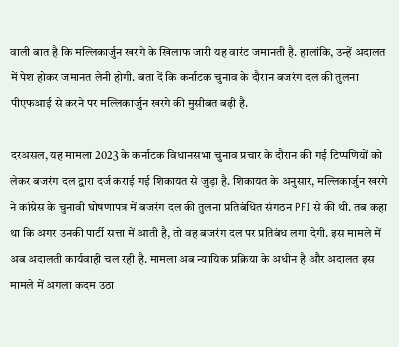वाली बात है कि मल्लिकार्जुन खरगे के खिलाफ जारी यह वारंट जमानती है. हालांकि, उन्हें अदालत में पेश होकर जमानत लेनी होगी. बता दें कि कर्नाटक चुनाव के दौरान बजरंग दल की तुलना पीएफआई से करने पर मल्लिकार्जुन खरगे की मुसीबत बढ़ी है.

दरअसल, यह मामला 2023 के कर्नाटक विधानसभा चुनाव प्रचार के दौरान की गई टिप्पणियों को लेकर बजरंग दल द्वारा दर्ज कराई गई शिकायत से जुड़ा है. शिकायत के अनुसार, मल्लिकार्जुन खरगे ने कांग्रेस के चुनावी घोषणापत्र में बजरंग दल की तुलना प्रतिबंधित संगठन PFI से की थी. तब कहा था कि अगर उनकी पार्टी सत्ता में आती है, तो वह बजरंग दल पर प्रतिबंध लगा देगी. इस मामले में अब अदालती कार्यवाही चल रही है. मामला अब न्यायिक प्रक्रिया के अधीन है और अदालत इस मामले में अगला कदम उठा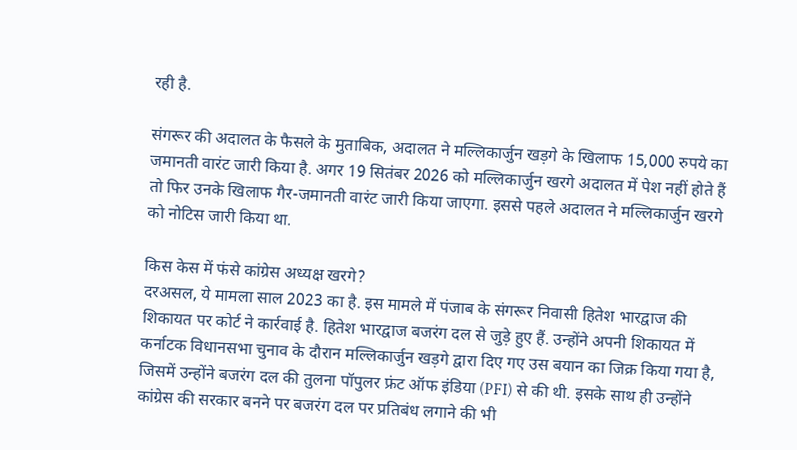रही है.

संगरूर की अदालत के फैसले के मुताबिक, अदालत ने मल्लिकार्जुन खड़गे के खिलाफ 15,000 रुपये का जमानती वारंट जारी किया है. अगर 19 सितंबर 2026 को मल्लिकार्जुन खरगे अदालत में पेश नहीं होते हैं तो फिर उनके खिलाफ गैर-जमानती वारंट जारी किया जाएगा. इससे पहले अदालत ने मल्लिकार्जुन खरगे को नोटिस जारी किया था.

किस केस में फंसे कांग्रेस अध्यक्ष खरगे?
दरअसल, ये मामला साल 2023 का है. इस मामले में पंजाब के संगरूर निवासी हितेश भारद्वाज की शिकायत पर कोर्ट ने कार्रवाई है. हितेश भारद्वाज बजरंग दल से जुड़े हुए हैं. उन्होंने अपनी शिकायत में कर्नाटक विधानसभा चुनाव के दौरान मल्लिकार्जुन खड़गे द्वारा दिए गए उस बयान का जिक्र किया गया है, जिसमें उन्होंने बजरंग दल की तुलना पॉपुलर फ्रंट ऑफ इंडिया (PFI) से की थी. इसके साथ ही उन्होंने कांग्रेस की सरकार बनने पर बजरंग दल पर प्रतिबंध लगाने की भी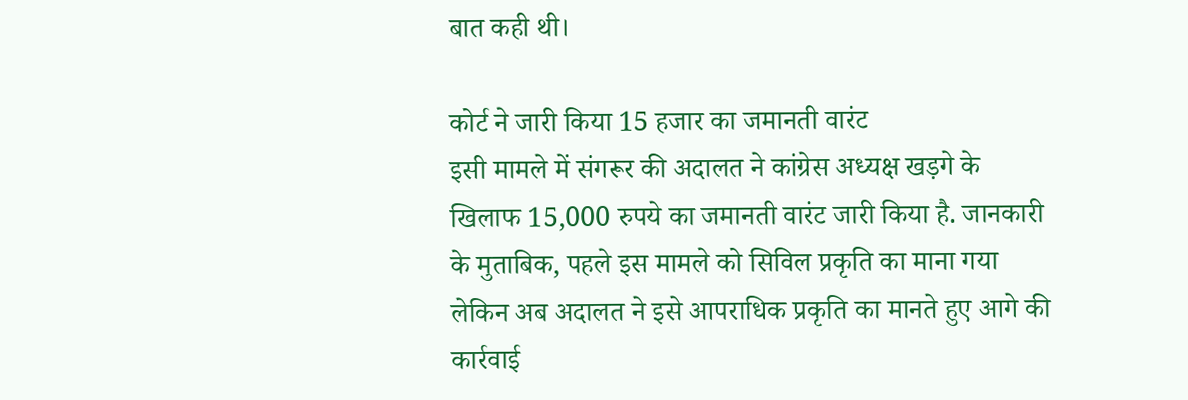बात कही थी।

कोर्ट ने जारी किया 15 हजार का जमानती वारंट
इसी मामले में संगरूर की अदालत ने कांग्रेस अध्यक्ष खड़गे के खिलाफ 15,000 रुपये का जमानती वारंट जारी किया है. जानकारी के मुताबिक, पहले इस मामले को सिविल प्रकृति का माना गया लेकिन अब अदालत ने इसे आपराधिक प्रकृति का मानते हुए आगे की कार्रवाई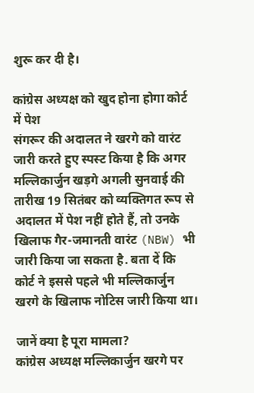शुरू कर दी है।

कांग्रेस अध्यक्ष को खुद होना होगा कोर्ट में पेश
संगरूर की अदालत ने खरगे को वारंट जारी करते हुए स्पस्ट किया है कि अगर मल्लिकार्जुन खड़गे अगली सुनवाई की तारीख 19 सितंबर को व्यक्तिगत रूप से अदालत में पेश नहीं होते हैं, तो उनके खिलाफ गैर-जमानती वारंट (NBW) भी जारी किया जा सकता है. बता दें कि कोर्ट ने इससे पहले भी मल्लिकार्जुन खरगे के खिलाफ नोटिस जारी किया था।

जानें क्या है पूरा मामला?
कांग्रेस अध्यक्ष मल्लिकार्जुन खरगे पर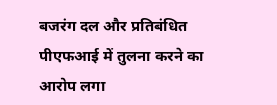बजरंग दल और प्रतिबंधित पीएफआई में तुलना करने का आरोप लगा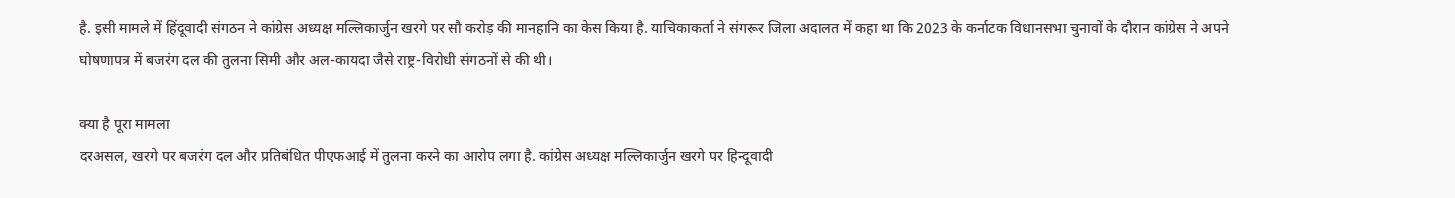है. इसी मामले में हिंदूवादी संगठन ने कांग्रेस अध्यक्ष मल्लिकार्जुन खरगे पर सौ करोड़ की मानहानि का केस किया है. याचिकाकर्ता ने संगरूर जिला अदालत में कहा था कि 2023 के कर्नाटक विधानसभा चुनावों के दौरान कांग्रेस ने अपने घोषणापत्र में बजरंग दल की तुलना सिमी और अल-कायदा जैसे राष्ट्र-विरोधी संगठनों से की थी।

क्या है पूरा मामला
दरअसल, खरगे पर बजरंग दल और प्रतिबंधित पीएफआई में तुलना करने का आरोप लगा है. कांग्रेस अध्यक्ष मल्लिकार्जुन खरगे पर हिन्दूवादी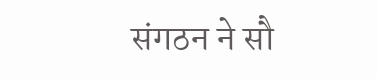संगठन ने सौ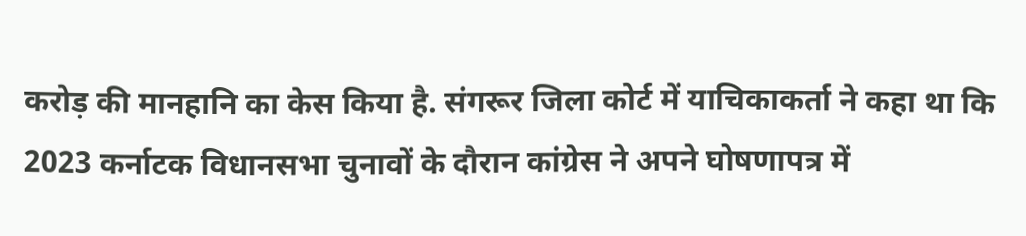करोड़ की मानहानि का केस किया है. संगरूर जिला कोर्ट में याचिकाकर्ता ने कहा था कि 2023 कर्नाटक विधानसभा चुनावों के दौरान कांग्रेस ने अपने घोषणापत्र में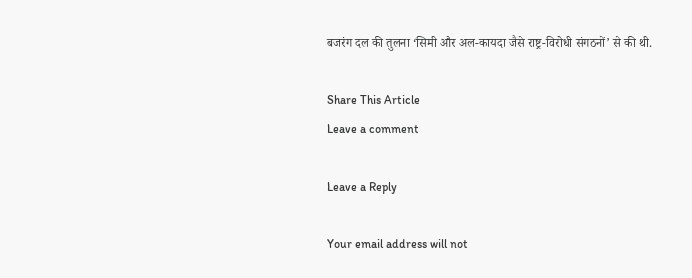बजरंग दल की तुलना ‘सिमी और अल-कायदा जैसे राष्ट्र-विरोधी संगठनों’ से की थी.

Share This Article
Leave a comment

Leave a Reply

Your email address will not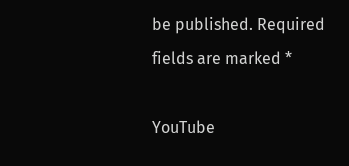be published. Required fields are marked *

YouTube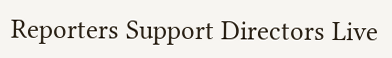Reporters Support Directors Live